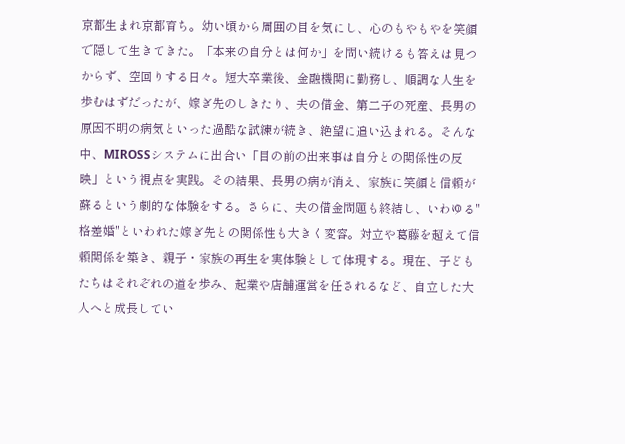京都生まれ京都育ち。幼い頃から周囲の目を気にし、心のもやもやを笑顔で隠して生きてきた。「本来の自分とは何か」を問い続けるも答えは見つからず、空回りする日々。短大卒業後、金融機関に勤務し、順調な人生を歩むはずだったが、嫁ぎ先のしきたり、夫の借金、第二子の死産、長男の原因不明の病気といった過酷な試練が続き、絶望に追い込まれる。そんな中、MIROSSシステムに出合い「目の前の出来事は自分との関係性の反映」という視点を実践。その結果、長男の病が消え、家族に笑顔と信頼が蘇るという劇的な体験をする。さらに、夫の借金問題も終結し、いわゆる"格差婚"といわれた嫁ぎ先との関係性も大きく変容。対立や葛藤を超えて信頼関係を築き、親子・家族の再生を実体験として体現する。現在、子どもたちはそれぞれの道を歩み、起業や店舗運営を任されるなど、自立した大人へと成長してい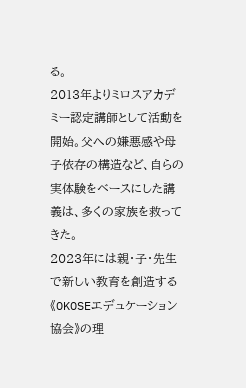る。
2013年よりミロスアカデミー認定講師として活動を開始。父への嫌悪感や母子依存の構造など、自らの実体験をベースにした講義は、多くの家族を救ってきた。
2023年には親・子・先生で新しい教育を創造する《OKOSEエデュケーション協会》の理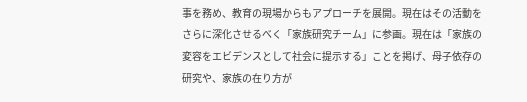事を務め、教育の現場からもアプローチを展開。現在はその活動をさらに深化させるべく「家族研究チーム」に参画。現在は「家族の変容をエビデンスとして社会に提示する」ことを掲げ、母子依存の研究や、家族の在り方が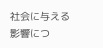社会に与える影響につ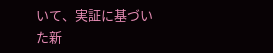いて、実証に基づいた新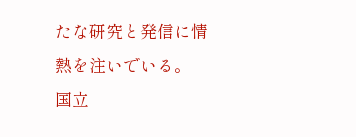たな研究と発信に情熱を注いでいる。
国立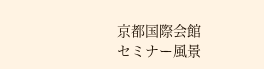京都国際会館
セミナー風景